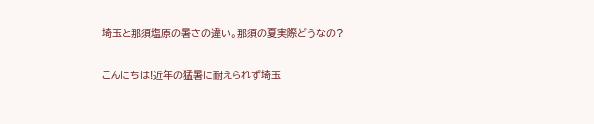埼玉と那須塩原の暑さの違い。那須の夏実際どうなの?

こんにちは!近年の猛暑に耐えられず埼玉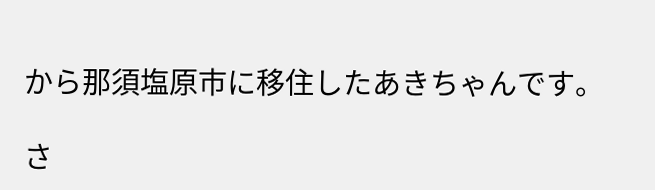から那須塩原市に移住したあきちゃんです。

さ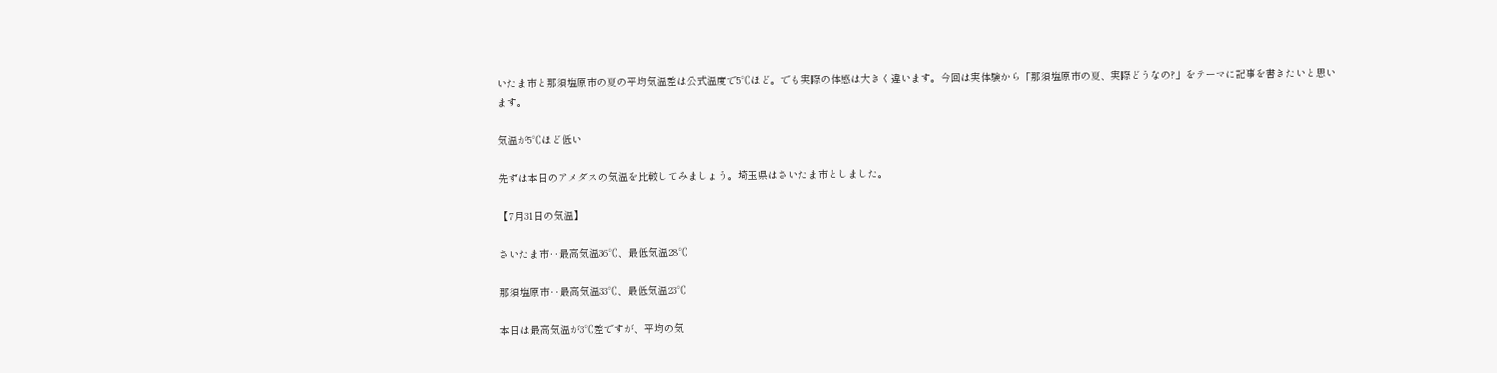いたま市と那須塩原市の夏の平均気温差は公式温度で5℃ほど。でも実際の体感は大きく違います。今回は実体験から「那須塩原市の夏、実際どうなの?」をテーマに記事を書きたいと思います。

気温が5℃ほど低い

先ずは本日のアメダスの気温を比較してみましょう。埼玉県はさいたま市としました。

【7月31日の気温】

さいたま市‥最高気温36℃、最低気温28℃

那須塩原市‥最高気温33℃、最低気温23℃

本日は最高気温が3℃差ですが、平均の気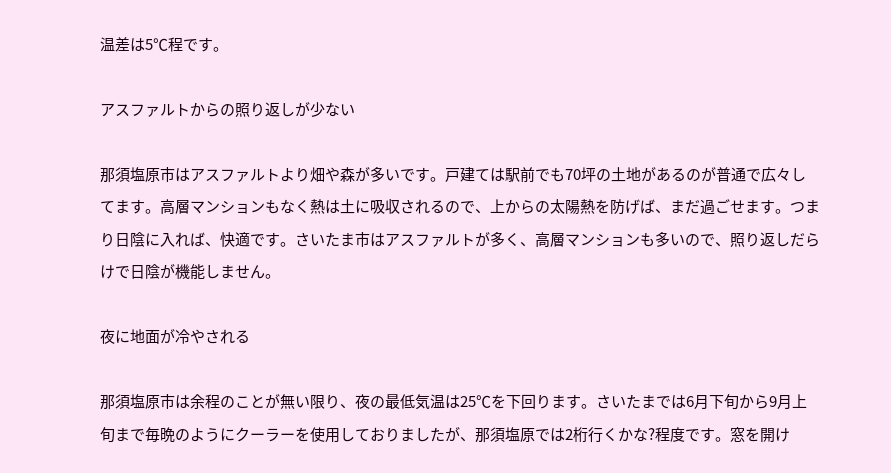温差は5℃程です。

アスファルトからの照り返しが少ない

那須塩原市はアスファルトより畑や森が多いです。戸建ては駅前でも70坪の土地があるのが普通で広々してます。高層マンションもなく熱は土に吸収されるので、上からの太陽熱を防げば、まだ過ごせます。つまり日陰に入れば、快適です。さいたま市はアスファルトが多く、高層マンションも多いので、照り返しだらけで日陰が機能しません。

夜に地面が冷やされる

那須塩原市は余程のことが無い限り、夜の最低気温は25℃を下回ります。さいたまでは6月下旬から9月上旬まで毎晩のようにクーラーを使用しておりましたが、那須塩原では2桁行くかな?程度です。窓を開け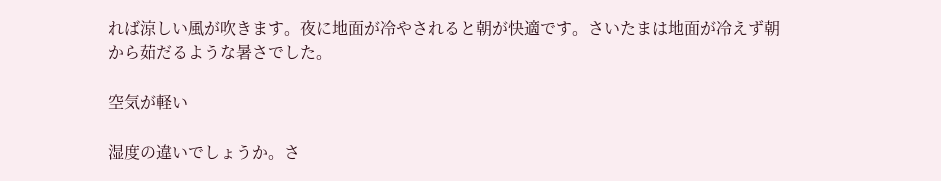れば涼しい風が吹きます。夜に地面が冷やされると朝が快適です。さいたまは地面が冷えず朝から茹だるような暑さでした。

空気が軽い

湿度の違いでしょうか。さ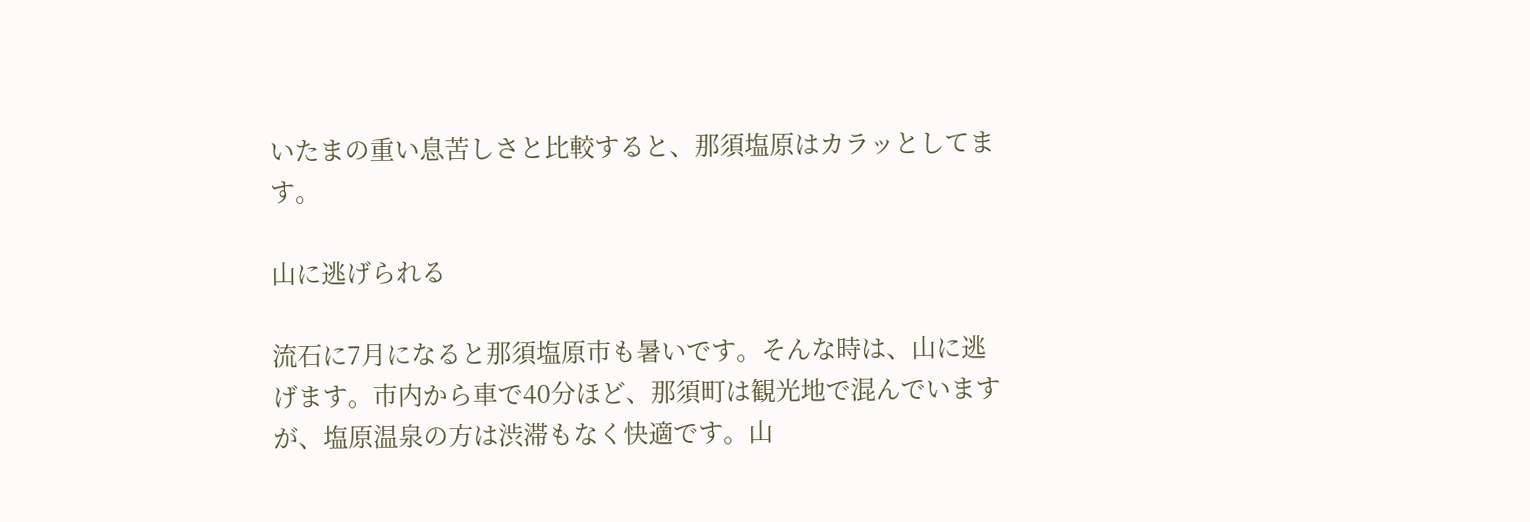いたまの重い息苦しさと比較すると、那須塩原はカラッとしてます。

山に逃げられる

流石に7月になると那須塩原市も暑いです。そんな時は、山に逃げます。市内から車で40分ほど、那須町は観光地で混んでいますが、塩原温泉の方は渋滞もなく快適です。山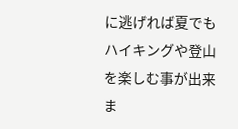に逃げれば夏でもハイキングや登山を楽しむ事が出来ま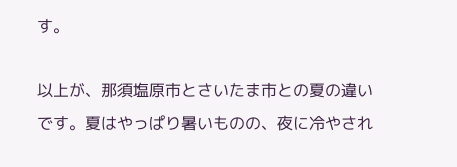す。

以上が、那須塩原市とさいたま市との夏の違いです。夏はやっぱり暑いものの、夜に冷やされ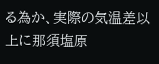る為か、実際の気温差以上に那須塩原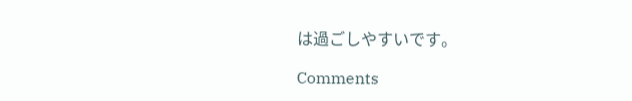は過ごしやすいです。

Comments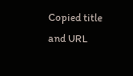Copied title and URL